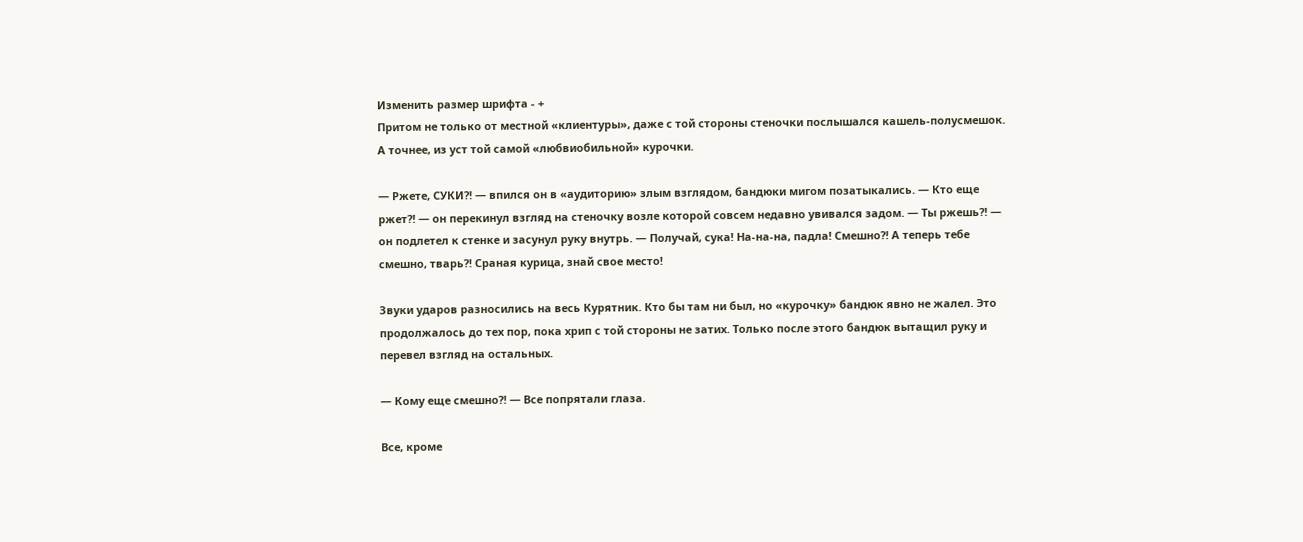Изменить размер шрифта - +
Притом не только от местной «клиентуры», даже с той стороны стеночки послышался кашель-полусмешок. А точнее, из уст той самой «любвиобильной» курочки.

— Ржете, СУКИ?! — впился он в «аудиторию» злым взглядом, бандюки мигом позатыкались. — Кто еще ржет?! — он перекинул взгляд на стеночку возле которой совсем недавно увивался задом. — Ты ржешь?! — он подлетел к стенке и засунул руку внутрь. — Получай, сука! На-на-на, падла! Смешно?! А теперь тебе смешно, тварь?! Сраная курица, знай свое место!

Звуки ударов разносились на весь Курятник. Кто бы там ни был, но «курочку» бандюк явно не жалел. Это продолжалось до тех пор, пока хрип с той стороны не затих. Только после этого бандюк вытащил руку и перевел взгляд на остальных.

— Кому еще смешно?! — Все попрятали глаза.

Все, кроме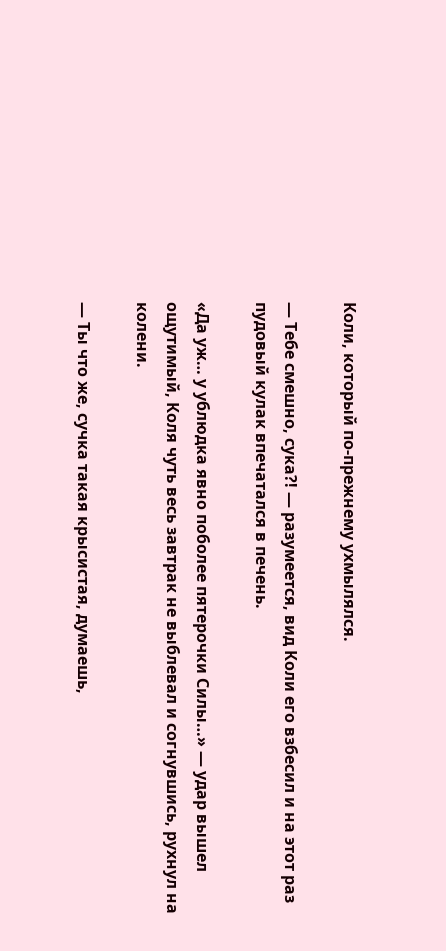Коли, который по-прежнему ухмылялся.

— Тебе смешно, сука?! — разумеется, вид Коли его взбесил и на этот раз пудовый кулак впечатался в печень.

«Да уж… у ублюдка явно поболее пятерочки Силы…» — удар вышел ощутимый, Коля чуть весь завтрак не выблевал и согнувшись, рухнул на колени.

— Ты что же, сучка такая крысистая, думаешь,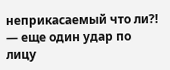неприкасаемый что ли?! — еще один удар по лицу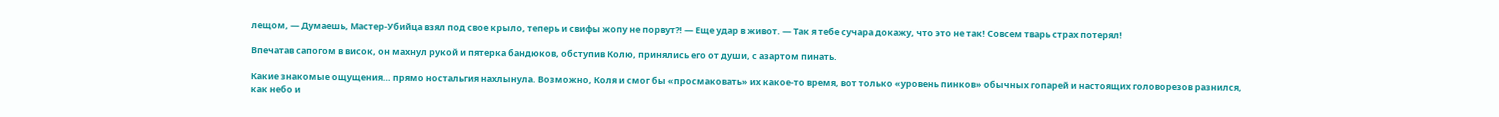лещом, — Думаешь, Мастер-Убийца взял под свое крыло, теперь и свифы жопу не порвут?! — Еще удар в живот. — Так я тебе сучара докажу, что это не так! Совсем тварь страх потерял!

Впечатав сапогом в висок, он махнул рукой и пятерка бандюков, обступив Колю, принялись его от души, с азартом пинать.

Какие знакомые ощущения… прямо ностальгия нахлынула. Возможно, Коля и смог бы «просмаковать» их какое-то время, вот только «уровень пинков» обычных гопарей и настоящих головорезов разнился, как небо и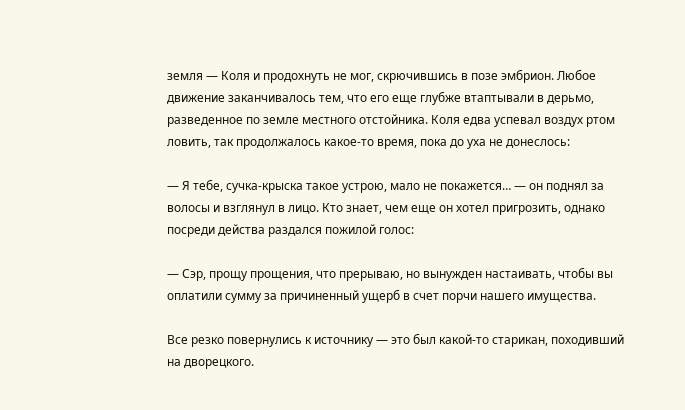земля — Коля и продохнуть не мог, скрючившись в позе эмбрион. Любое движение заканчивалось тем, что его еще глубже втаптывали в дерьмо, разведенное по земле местного отстойника. Коля едва успевал воздух ртом ловить, так продолжалось какое-то время, пока до уха не донеслось:

— Я тебе, сучка-крыска такое устрою, мало не покажется… — он поднял за волосы и взглянул в лицо. Кто знает, чем еще он хотел пригрозить, однако посреди действа раздался пожилой голос:

— Сэр, прощу прощения, что прерываю, но вынужден настаивать, чтобы вы оплатили сумму за причиненный ущерб в счет порчи нашего имущества.

Все резко повернулись к источнику — это был какой-то старикан, походивший на дворецкого.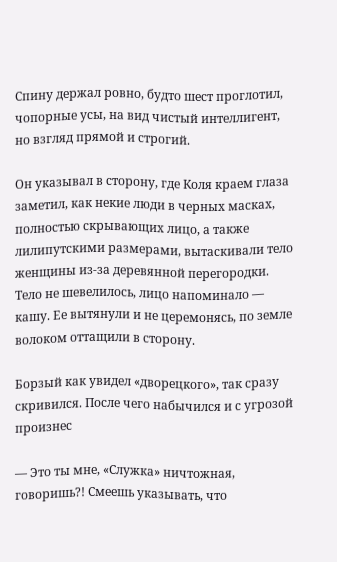Спину держал ровно, будто шест проглотил, чопорные усы, на вид чистый интеллигент, но взгляд прямой и строгий.

Он указывал в сторону, где Коля краем глаза заметил, как некие люди в черных масках, полностью скрывающих лицо, а также лилипутскими размерами, вытаскивали тело женщины из-за деревянной перегородки. Тело не шевелилось, лицо напоминало — кашу. Ее вытянули и не церемонясь, по земле волоком оттащили в сторону.

Борзый как увидел «дворецкого», так сразу скривился. После чего набычился и с угрозой произнес

— Это ты мне, «Служка» ничтожная, говоришь?! Смеешь указывать, что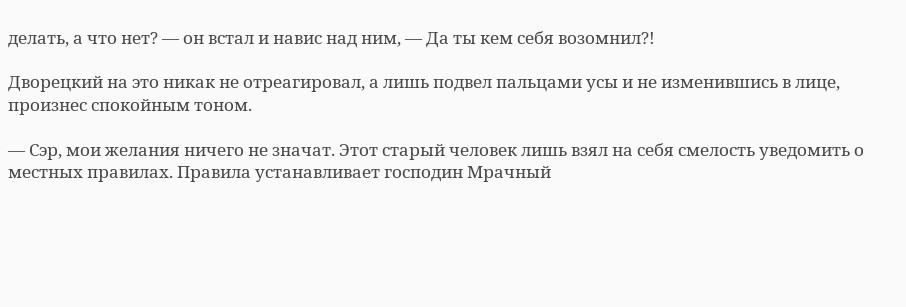делать, а что нет? — он встал и навис над ним, — Да ты кем себя возомнил?!

Дворецкий на это никак не отреагировал, а лишь подвел пальцами усы и не изменившись в лице, произнес спокойным тоном.

— Сэр, мои желания ничего не значат. Этот старый человек лишь взял на себя смелость уведомить о местных правилах. Правила устанавливает господин Мрачный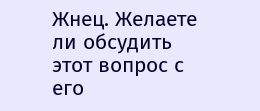Жнец. Желаете ли обсудить этот вопрос с его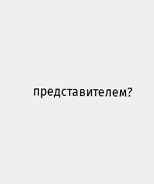представителем?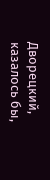Дворецкий, казалось бы,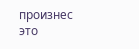произнес это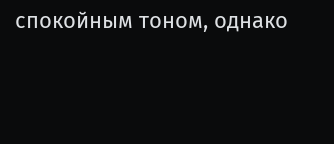спокойным тоном, однако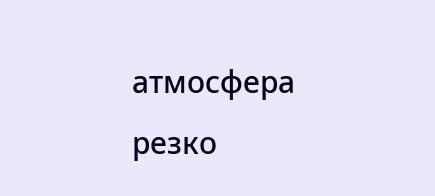атмосфера резко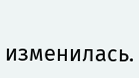изменилась.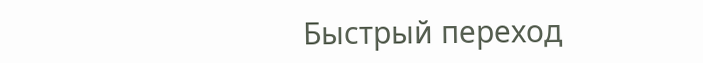Быстрый переход